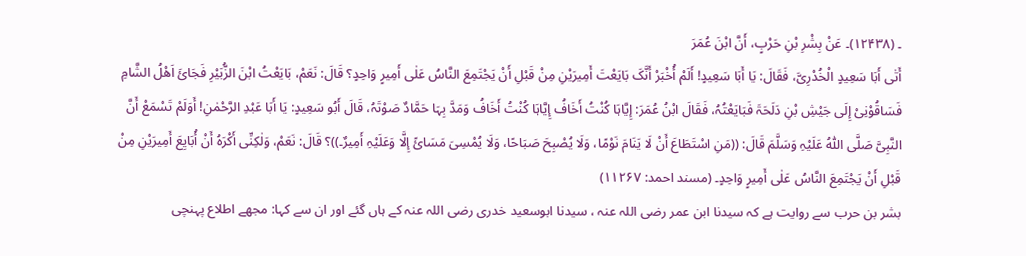۔ (۱۲۴۳۸)۔ عَنْ بِشْرِ بْنِ حَرْبٍ، أَنَّ ابْنَ عُمَرَ
أَتٰی أَبَا سَعِیدٍ الْخُدْرِیَّ، فَقَالَ: یَا أَبَا سَعِیدٍ! أَلَمْ أُخْبَرْ أَنَّکَ بَایَعْتَ أَمِیرَیْنِ مِنْ قَبْلِ أَنْ یَجْتَمِعَ النَّاسُ عَلٰی أَمِیرٍ وَاحِدٍ؟ قَالَ: نَعَمْ، بَایَعْتُ ابْنَ الزُّبَیْرِ فَجَائَ اَھْلُ الشَّامِ فَسَاقُوْنِیْ إِلَی جَیْشِ بْنِ دَلَحَۃَ فَبَایَعْتُہُ، فَقَالَ ابْنُ عُمَرَ: إِیَّاہَا کُنْتُ أَخَافُ إِیَّاہَا کُنْتُ أَخَافُ وَمَدَّ بِہَا حَمَّادٌ صَوْتَہُ، قَالَ أَبُو سَعِیدٍ: یَا أَبَا عَبْدِ الرَّحْمٰنِ! أَوَلَمْ تَسْمَعْ أَنَّ النَّبِیَّ صَلَّی اللّٰہُ عَلَیْہِ وَسَلَّمَ قَالَ: ((مَنِ اسْتَطَاعَ أَنْ لَا یَنَامَ نَوْمًا، وَلَا یُصْبِحَ صَبَاحًا، وَلَا یُمْسِیَ مَسَائً إِلَّا وَعَلَیْہِ أَمِیرٌ۔))؟ قَالَ: نَعَمْ، وَلٰکِنِّی أَکْرَہُ أَنْ أُبَایِعَ أَمِیرَیْنِ مِنْ قَبْلِ أَنْ یَجْتَمِعَ النَّاسُ عَلٰی أَمِیرٍ وَاحِدٍ۔ (مسند احمد: ۱۱۲۶۷)
بشر بن حرب سے روایت ہے کہ سیدنا ابن عمر رضی اللہ عنہ ، سیدنا ابوسعید خدری رضی اللہ عنہ کے ہاں گئے اور ان سے کہا: مجھے اطلاع پہنچی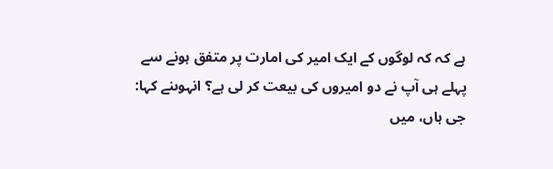ہے کہ کہ لوگوں کے ایک امیر کی امارت پر متفق ہونے سے پہلے ہی آپ نے دو امیروں کی بیعت کر لی ہے؟ انہوںنے کہا: جی ہاں، میں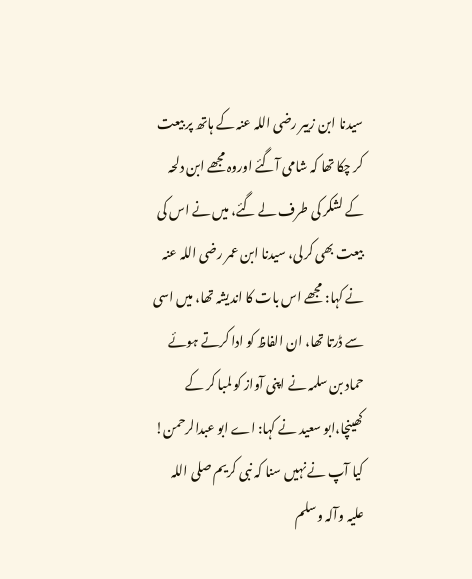سیدنا ابن زبیر رضی اللہ عنہ کے ہاتھ پر بیعت کر چکا تھا کہ شامی آگئے اوروہ مجھے ابن دلحہ کے لشکر کی طرف لے گئے، میں نے اس کی بیعت بھی کرلی، سیدنا ابن عمر رضی اللہ عنہ نے کہا: مجھے اس بات کا اندیشہ تھا، میں اسی سے ڈرتا تھا، ان الفاظ کو ادا کرتے ہوئے حماد بن سلمہ نے اپنی آواز کو لمبا کر کے کھینچا،ابو سعید نے کہا: اے ابو عبدالرحمن! کیا آپ نے نہیں سنا کہ نبی کریم صلی اللہ علیہ وآلہ وسلم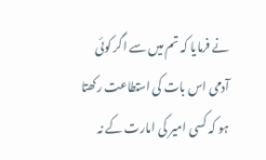نے فرمایا کہ تم میں سے اگر کوئی آدمی اس بات کی استطاعت رکھتا ہو کہ کسی امیر کی امارت کے نہ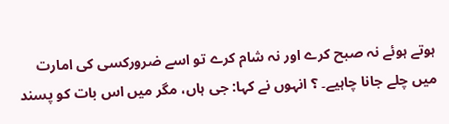ہوتے ہوئے نہ صبح کرے اور نہ شام کرے تو اسے ضرورکسی کی امارت میں چلے جانا چاہیے۔ ؟ انہوں نے کہا: جی ہاں، مگر میں اس بات کو پسند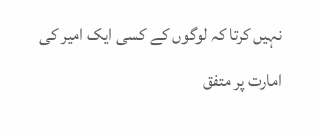نہیں کرتا کہ لوگوں کے کسی ایک امیر کی امارت پر متفق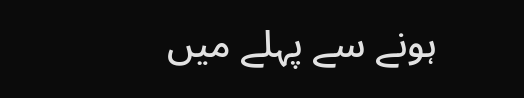ہونے سے پہلے میں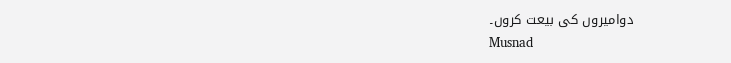دوامیروں کی بیعت کروں۔
Musnad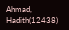Ahmad, Hadith(12438)